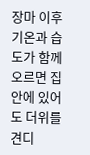장마 이후 기온과 습도가 함께 오르면 집 안에 있어도 더위를 견디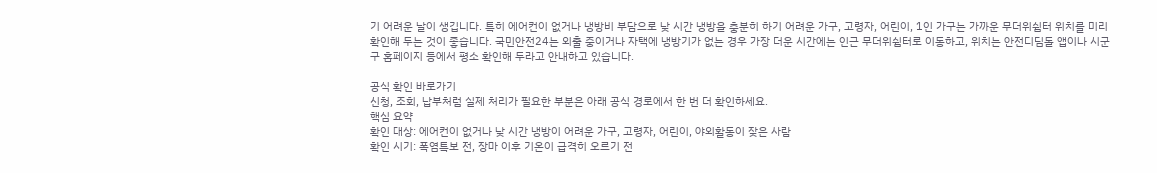기 어려운 날이 생깁니다. 특히 에어컨이 없거나 냉방비 부담으로 낮 시간 냉방을 충분히 하기 어려운 가구, 고령자, 어린이, 1인 가구는 가까운 무더위쉼터 위치를 미리 확인해 두는 것이 좋습니다. 국민안전24는 외출 중이거나 자택에 냉방기가 없는 경우 가장 더운 시간에는 인근 무더위쉼터로 이동하고, 위치는 안전디딤돌 앱이나 시군구 홈페이지 등에서 평소 확인해 두라고 안내하고 있습니다.

공식 확인 바로가기
신청, 조회, 납부처럼 실제 처리가 필요한 부분은 아래 공식 경로에서 한 번 더 확인하세요.
핵심 요약
확인 대상: 에어컨이 없거나 낮 시간 냉방이 어려운 가구, 고령자, 어린이, 야외활동이 잦은 사람
확인 시기: 폭염특보 전, 장마 이후 기온이 급격히 오르기 전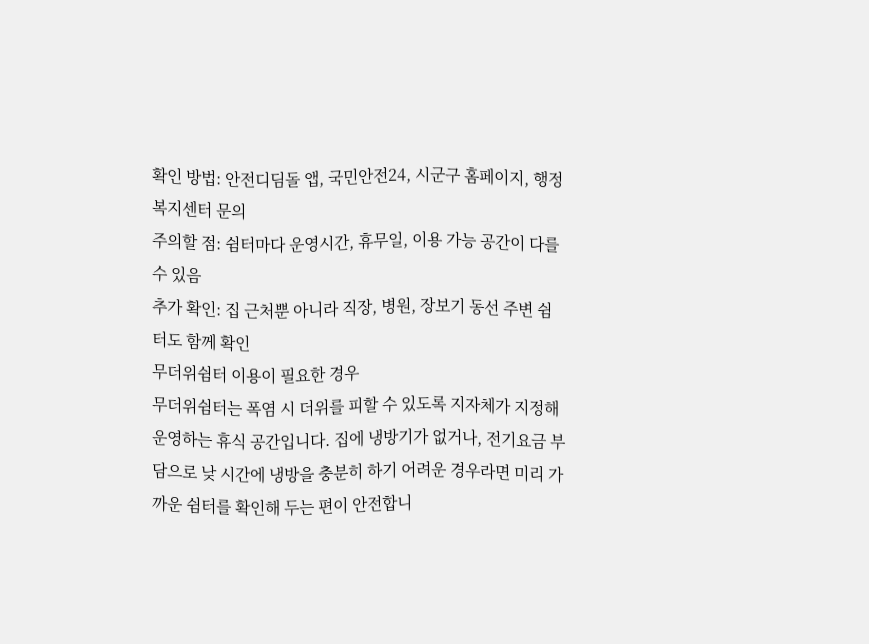확인 방법: 안전디딤돌 앱, 국민안전24, 시군구 홈페이지, 행정복지센터 문의
주의할 점: 쉼터마다 운영시간, 휴무일, 이용 가능 공간이 다를 수 있음
추가 확인: 집 근처뿐 아니라 직장, 병원, 장보기 동선 주변 쉼터도 함께 확인
무더위쉼터 이용이 필요한 경우
무더위쉼터는 폭염 시 더위를 피할 수 있도록 지자체가 지정해 운영하는 휴식 공간입니다. 집에 냉방기가 없거나, 전기요금 부담으로 낮 시간에 냉방을 충분히 하기 어려운 경우라면 미리 가까운 쉼터를 확인해 두는 편이 안전합니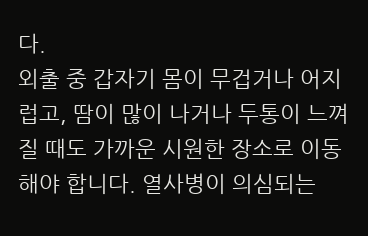다.
외출 중 갑자기 몸이 무겁거나 어지럽고, 땀이 많이 나거나 두통이 느껴질 때도 가까운 시원한 장소로 이동해야 합니다. 열사병이 의심되는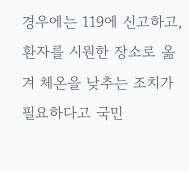경우에는 119에 신고하고, 환자를 시원한 장소로 옮겨 체온을 낮추는 조치가 필요하다고 국민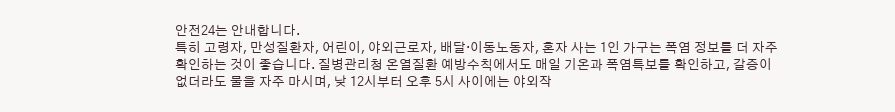안전24는 안내합니다.
특히 고령자, 만성질환자, 어린이, 야외근로자, 배달·이동노동자, 혼자 사는 1인 가구는 폭염 정보를 더 자주 확인하는 것이 좋습니다. 질병관리청 온열질환 예방수칙에서도 매일 기온과 폭염특보를 확인하고, 갈증이 없더라도 물을 자주 마시며, 낮 12시부터 오후 5시 사이에는 야외작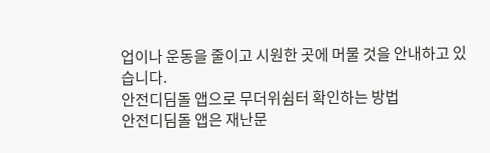업이나 운동을 줄이고 시원한 곳에 머물 것을 안내하고 있습니다.
안전디딤돌 앱으로 무더위쉼터 확인하는 방법
안전디딤돌 앱은 재난문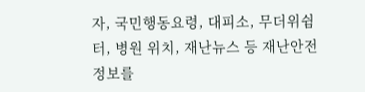자, 국민행동요령, 대피소, 무더위쉼터, 병원 위치, 재난뉴스 등 재난안전정보를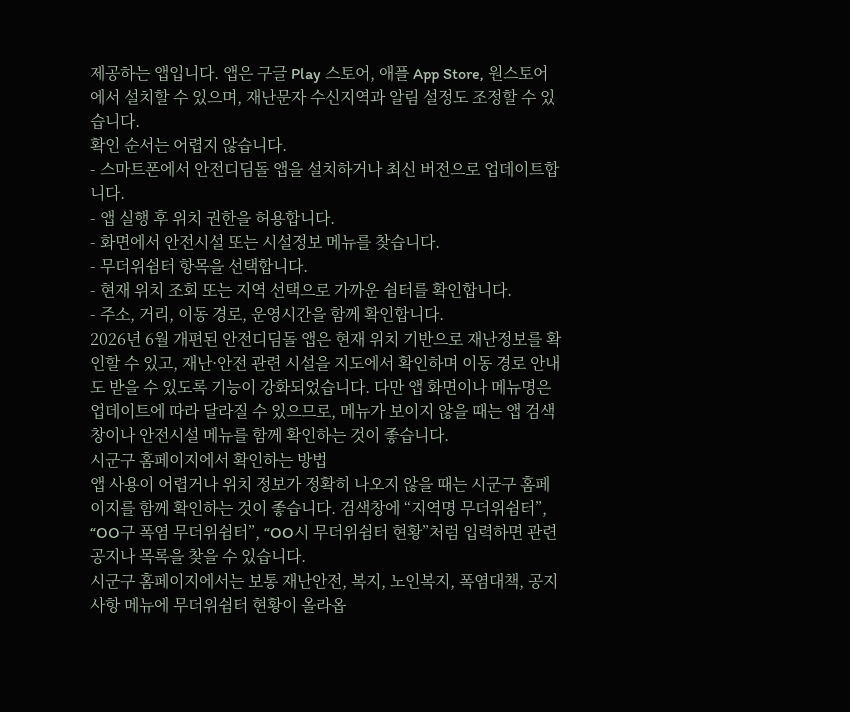제공하는 앱입니다. 앱은 구글 Play 스토어, 애플 App Store, 원스토어에서 설치할 수 있으며, 재난문자 수신지역과 알림 설정도 조정할 수 있습니다.
확인 순서는 어렵지 않습니다.
- 스마트폰에서 안전디딤돌 앱을 설치하거나 최신 버전으로 업데이트합니다.
- 앱 실행 후 위치 권한을 허용합니다.
- 화면에서 안전시설 또는 시설정보 메뉴를 찾습니다.
- 무더위쉼터 항목을 선택합니다.
- 현재 위치 조회 또는 지역 선택으로 가까운 쉼터를 확인합니다.
- 주소, 거리, 이동 경로, 운영시간을 함께 확인합니다.
2026년 6월 개편된 안전디딤돌 앱은 현재 위치 기반으로 재난정보를 확인할 수 있고, 재난·안전 관련 시설을 지도에서 확인하며 이동 경로 안내도 받을 수 있도록 기능이 강화되었습니다. 다만 앱 화면이나 메뉴명은 업데이트에 따라 달라질 수 있으므로, 메뉴가 보이지 않을 때는 앱 검색창이나 안전시설 메뉴를 함께 확인하는 것이 좋습니다.
시군구 홈페이지에서 확인하는 방법
앱 사용이 어렵거나 위치 정보가 정확히 나오지 않을 때는 시군구 홈페이지를 함께 확인하는 것이 좋습니다. 검색창에 “지역명 무더위쉼터”, “OO구 폭염 무더위쉼터”, “OO시 무더위쉼터 현황”처럼 입력하면 관련 공지나 목록을 찾을 수 있습니다.
시군구 홈페이지에서는 보통 재난안전, 복지, 노인복지, 폭염대책, 공지사항 메뉴에 무더위쉼터 현황이 올라옵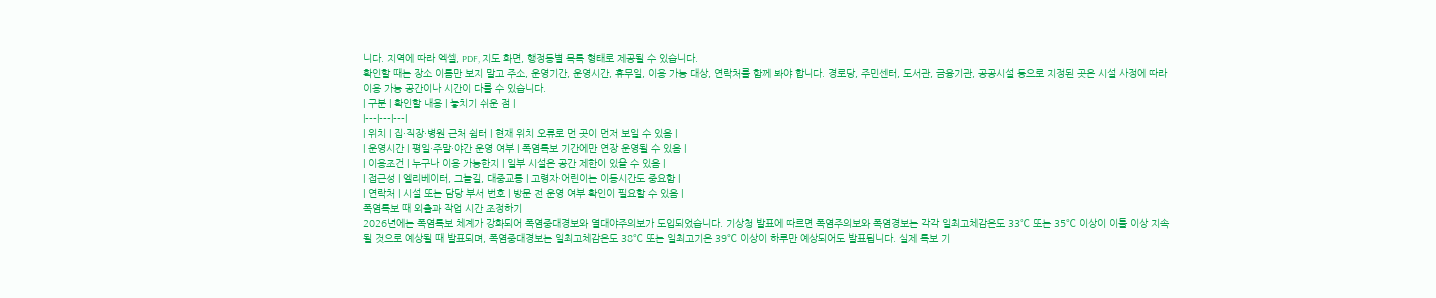니다. 지역에 따라 엑셀, PDF, 지도 화면, 행정동별 목록 형태로 제공될 수 있습니다.
확인할 때는 장소 이름만 보지 말고 주소, 운영기간, 운영시간, 휴무일, 이용 가능 대상, 연락처를 함께 봐야 합니다. 경로당, 주민센터, 도서관, 금융기관, 공공시설 등으로 지정된 곳은 시설 사정에 따라 이용 가능 공간이나 시간이 다를 수 있습니다.
| 구분 | 확인할 내용 | 놓치기 쉬운 점 |
|---|---|---|
| 위치 | 집·직장·병원 근처 쉼터 | 현재 위치 오류로 먼 곳이 먼저 보일 수 있음 |
| 운영시간 | 평일·주말·야간 운영 여부 | 폭염특보 기간에만 연장 운영될 수 있음 |
| 이용조건 | 누구나 이용 가능한지 | 일부 시설은 공간 제한이 있을 수 있음 |
| 접근성 | 엘리베이터, 그늘길, 대중교통 | 고령자·어린이는 이동시간도 중요함 |
| 연락처 | 시설 또는 담당 부서 번호 | 방문 전 운영 여부 확인이 필요할 수 있음 |
폭염특보 때 외출과 작업 시간 조정하기
2026년에는 폭염특보 체계가 강화되어 폭염중대경보와 열대야주의보가 도입되었습니다. 기상청 발표에 따르면 폭염주의보와 폭염경보는 각각 일최고체감온도 33℃ 또는 35℃ 이상이 이틀 이상 지속될 것으로 예상될 때 발표되며, 폭염중대경보는 일최고체감온도 38℃ 또는 일최고기온 39℃ 이상이 하루만 예상되어도 발표됩니다. 실제 특보 기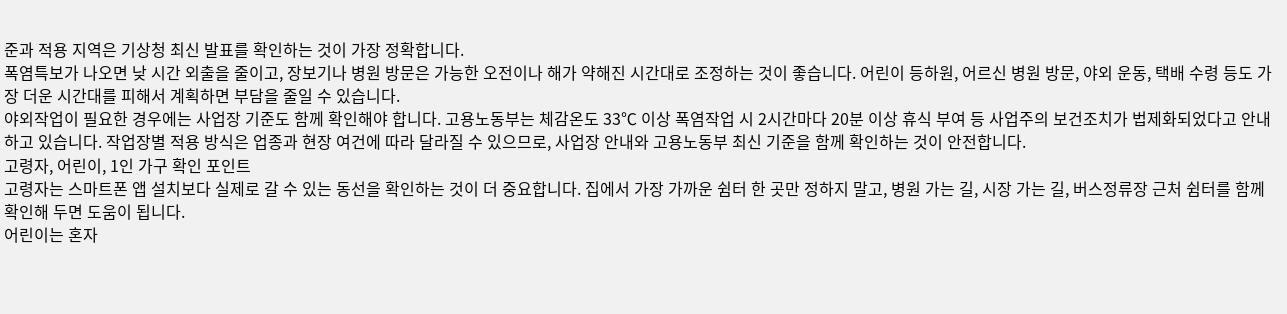준과 적용 지역은 기상청 최신 발표를 확인하는 것이 가장 정확합니다.
폭염특보가 나오면 낮 시간 외출을 줄이고, 장보기나 병원 방문은 가능한 오전이나 해가 약해진 시간대로 조정하는 것이 좋습니다. 어린이 등하원, 어르신 병원 방문, 야외 운동, 택배 수령 등도 가장 더운 시간대를 피해서 계획하면 부담을 줄일 수 있습니다.
야외작업이 필요한 경우에는 사업장 기준도 함께 확인해야 합니다. 고용노동부는 체감온도 33℃ 이상 폭염작업 시 2시간마다 20분 이상 휴식 부여 등 사업주의 보건조치가 법제화되었다고 안내하고 있습니다. 작업장별 적용 방식은 업종과 현장 여건에 따라 달라질 수 있으므로, 사업장 안내와 고용노동부 최신 기준을 함께 확인하는 것이 안전합니다.
고령자, 어린이, 1인 가구 확인 포인트
고령자는 스마트폰 앱 설치보다 실제로 갈 수 있는 동선을 확인하는 것이 더 중요합니다. 집에서 가장 가까운 쉼터 한 곳만 정하지 말고, 병원 가는 길, 시장 가는 길, 버스정류장 근처 쉼터를 함께 확인해 두면 도움이 됩니다.
어린이는 혼자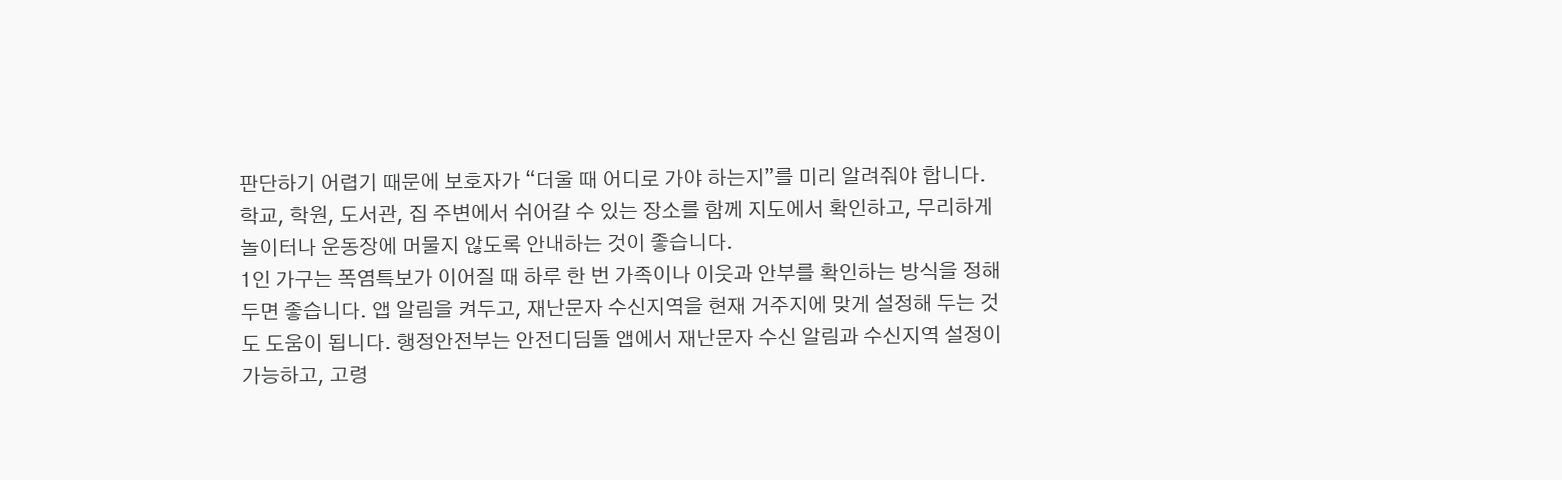판단하기 어렵기 때문에 보호자가 “더울 때 어디로 가야 하는지”를 미리 알려줘야 합니다. 학교, 학원, 도서관, 집 주변에서 쉬어갈 수 있는 장소를 함께 지도에서 확인하고, 무리하게 놀이터나 운동장에 머물지 않도록 안내하는 것이 좋습니다.
1인 가구는 폭염특보가 이어질 때 하루 한 번 가족이나 이웃과 안부를 확인하는 방식을 정해두면 좋습니다. 앱 알림을 켜두고, 재난문자 수신지역을 현재 거주지에 맞게 설정해 두는 것도 도움이 됩니다. 행정안전부는 안전디딤돌 앱에서 재난문자 수신 알림과 수신지역 설정이 가능하고, 고령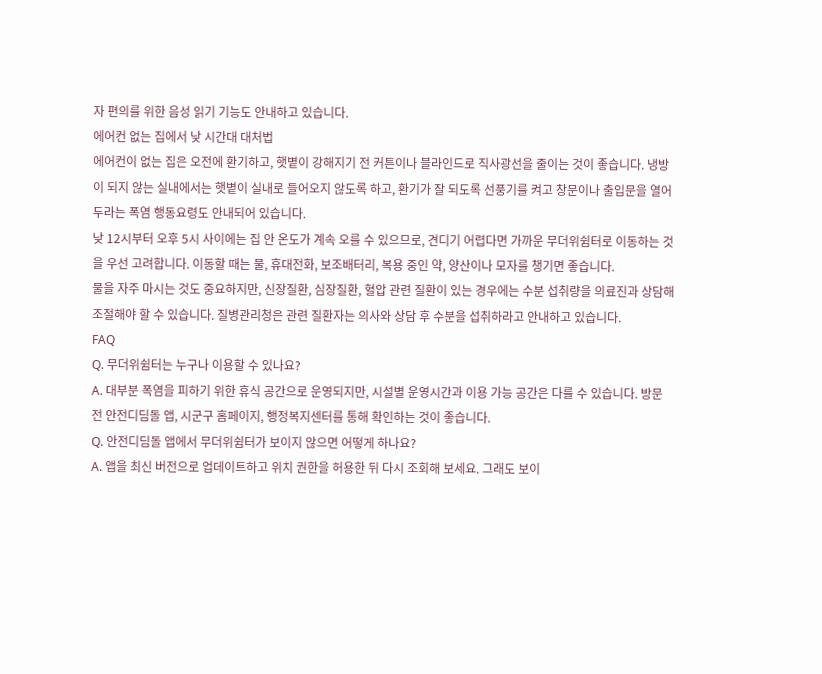자 편의를 위한 음성 읽기 기능도 안내하고 있습니다.
에어컨 없는 집에서 낮 시간대 대처법
에어컨이 없는 집은 오전에 환기하고, 햇볕이 강해지기 전 커튼이나 블라인드로 직사광선을 줄이는 것이 좋습니다. 냉방이 되지 않는 실내에서는 햇볕이 실내로 들어오지 않도록 하고, 환기가 잘 되도록 선풍기를 켜고 창문이나 출입문을 열어두라는 폭염 행동요령도 안내되어 있습니다.
낮 12시부터 오후 5시 사이에는 집 안 온도가 계속 오를 수 있으므로, 견디기 어렵다면 가까운 무더위쉼터로 이동하는 것을 우선 고려합니다. 이동할 때는 물, 휴대전화, 보조배터리, 복용 중인 약, 양산이나 모자를 챙기면 좋습니다.
물을 자주 마시는 것도 중요하지만, 신장질환, 심장질환, 혈압 관련 질환이 있는 경우에는 수분 섭취량을 의료진과 상담해 조절해야 할 수 있습니다. 질병관리청은 관련 질환자는 의사와 상담 후 수분을 섭취하라고 안내하고 있습니다.
FAQ
Q. 무더위쉼터는 누구나 이용할 수 있나요?
A. 대부분 폭염을 피하기 위한 휴식 공간으로 운영되지만, 시설별 운영시간과 이용 가능 공간은 다를 수 있습니다. 방문 전 안전디딤돌 앱, 시군구 홈페이지, 행정복지센터를 통해 확인하는 것이 좋습니다.
Q. 안전디딤돌 앱에서 무더위쉼터가 보이지 않으면 어떻게 하나요?
A. 앱을 최신 버전으로 업데이트하고 위치 권한을 허용한 뒤 다시 조회해 보세요. 그래도 보이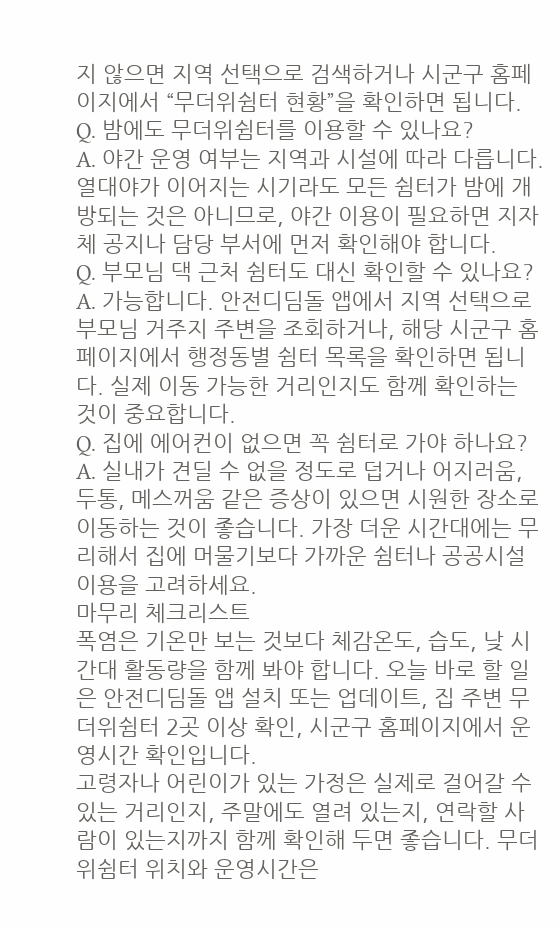지 않으면 지역 선택으로 검색하거나 시군구 홈페이지에서 “무더위쉼터 현황”을 확인하면 됩니다.
Q. 밤에도 무더위쉼터를 이용할 수 있나요?
A. 야간 운영 여부는 지역과 시설에 따라 다릅니다. 열대야가 이어지는 시기라도 모든 쉼터가 밤에 개방되는 것은 아니므로, 야간 이용이 필요하면 지자체 공지나 담당 부서에 먼저 확인해야 합니다.
Q. 부모님 댁 근처 쉼터도 대신 확인할 수 있나요?
A. 가능합니다. 안전디딤돌 앱에서 지역 선택으로 부모님 거주지 주변을 조회하거나, 해당 시군구 홈페이지에서 행정동별 쉼터 목록을 확인하면 됩니다. 실제 이동 가능한 거리인지도 함께 확인하는 것이 중요합니다.
Q. 집에 에어컨이 없으면 꼭 쉼터로 가야 하나요?
A. 실내가 견딜 수 없을 정도로 덥거나 어지러움, 두통, 메스꺼움 같은 증상이 있으면 시원한 장소로 이동하는 것이 좋습니다. 가장 더운 시간대에는 무리해서 집에 머물기보다 가까운 쉼터나 공공시설 이용을 고려하세요.
마무리 체크리스트
폭염은 기온만 보는 것보다 체감온도, 습도, 낮 시간대 활동량을 함께 봐야 합니다. 오늘 바로 할 일은 안전디딤돌 앱 설치 또는 업데이트, 집 주변 무더위쉼터 2곳 이상 확인, 시군구 홈페이지에서 운영시간 확인입니다.
고령자나 어린이가 있는 가정은 실제로 걸어갈 수 있는 거리인지, 주말에도 열려 있는지, 연락할 사람이 있는지까지 함께 확인해 두면 좋습니다. 무더위쉼터 위치와 운영시간은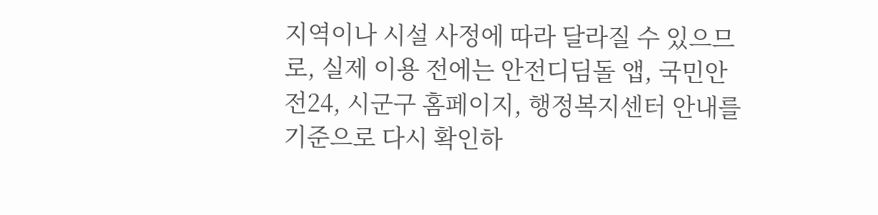지역이나 시설 사정에 따라 달라질 수 있으므로, 실제 이용 전에는 안전디딤돌 앱, 국민안전24, 시군구 홈페이지, 행정복지센터 안내를 기준으로 다시 확인하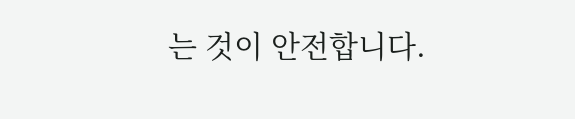는 것이 안전합니다.